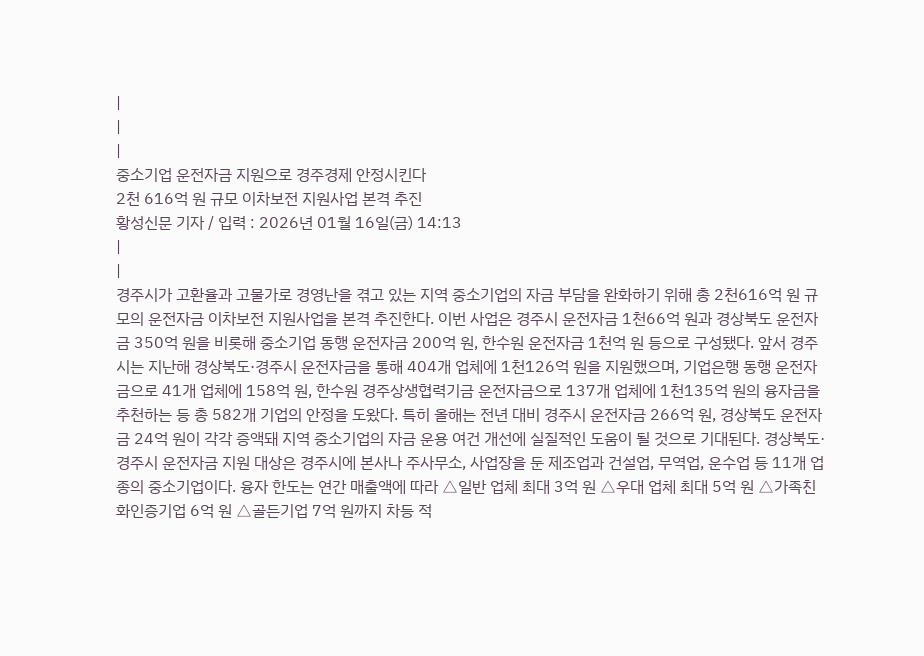|
|
|
중소기업 운전자금 지원으로 경주경제 안정시킨다
2천 616억 원 규모 이차보전 지원사업 본격 추진
황성신문 기자 / 입력 : 2026년 01월 16일(금) 14:13
|
|
경주시가 고환율과 고물가로 경영난을 겪고 있는 지역 중소기업의 자금 부담을 완화하기 위해 총 2천616억 원 규모의 운전자금 이차보전 지원사업을 본격 추진한다. 이번 사업은 경주시 운전자금 1천66억 원과 경상북도 운전자금 350억 원을 비롯해 중소기업 동행 운전자금 200억 원, 한수원 운전자금 1천억 원 등으로 구성됐다. 앞서 경주시는 지난해 경상북도·경주시 운전자금을 통해 404개 업체에 1천126억 원을 지원했으며, 기업은행 동행 운전자금으로 41개 업체에 158억 원, 한수원 경주상생협력기금 운전자금으로 137개 업체에 1천135억 원의 융자금을 추천하는 등 총 582개 기업의 안정을 도왔다. 특히 올해는 전년 대비 경주시 운전자금 266억 원, 경상북도 운전자금 24억 원이 각각 증액돼 지역 중소기업의 자금 운용 여건 개선에 실질적인 도움이 될 것으로 기대된다. 경상북도·경주시 운전자금 지원 대상은 경주시에 본사나 주사무소, 사업장을 둔 제조업과 건설업, 무역업, 운수업 등 11개 업종의 중소기업이다. 융자 한도는 연간 매출액에 따라 △일반 업체 최대 3억 원 △우대 업체 최대 5억 원 △가족친화인증기업 6억 원 △골든기업 7억 원까지 차등 적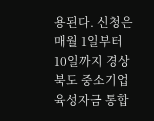용된다. 신청은 매월 1일부터 10일까지 경상북도 중소기업육성자금 통합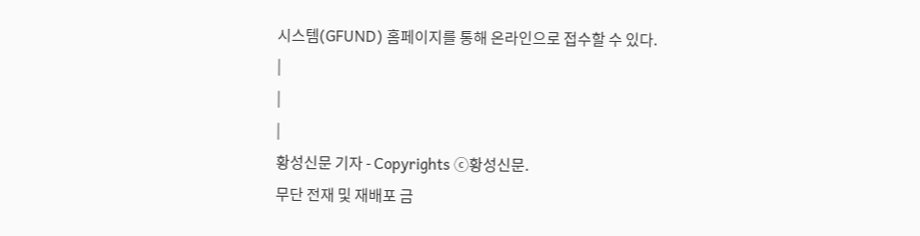시스템(GFUND) 홈페이지를 통해 온라인으로 접수할 수 있다.
|
|
|
황성신문 기자 - Copyrights ⓒ황성신문.
무단 전재 및 재배포 금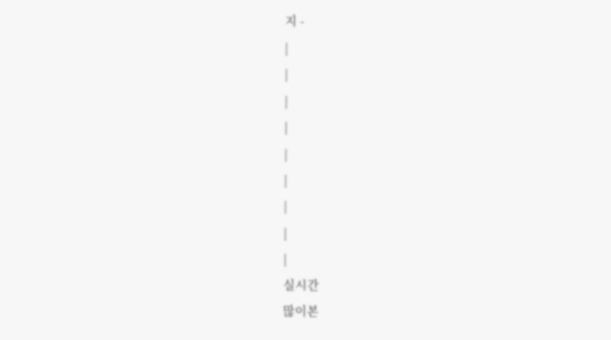지 -
|
|
|
|
|
|
|
|
|
실시간
많이본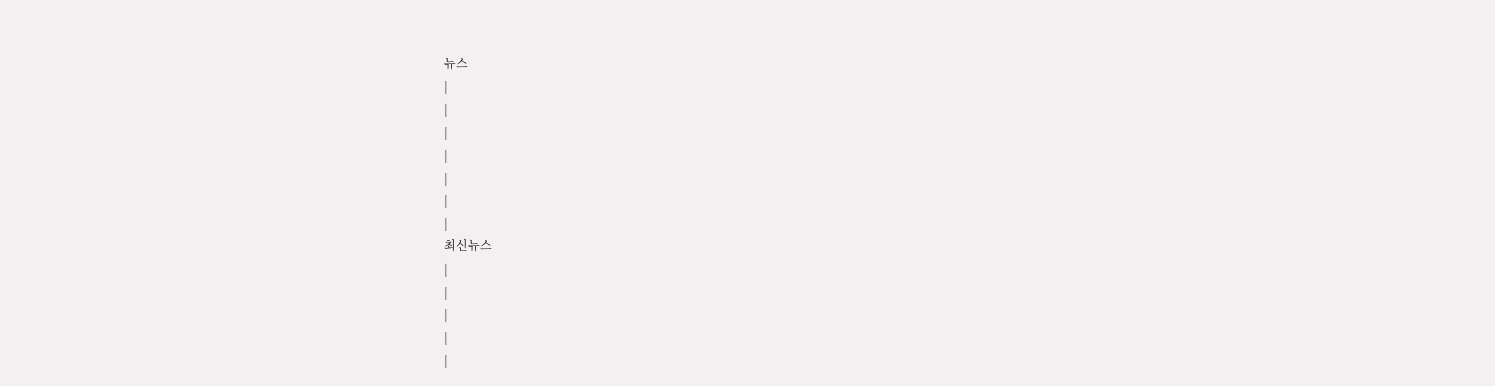뉴스
|
|
|
|
|
|
|
최신뉴스
|
|
|
|
|